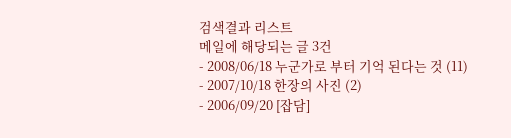검색결과 리스트
메일에 해당되는 글 3건
- 2008/06/18 누군가로 부터 기억 된다는 것 (11)
- 2007/10/18 한장의 사진 (2)
- 2006/09/20 [잡담]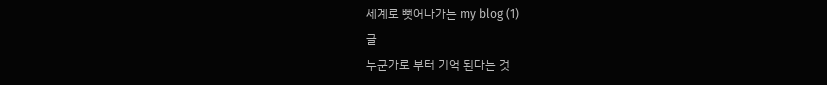세계로 뻣어나가는 my blog (1)
글
누군가로 부터 기억 된다는 것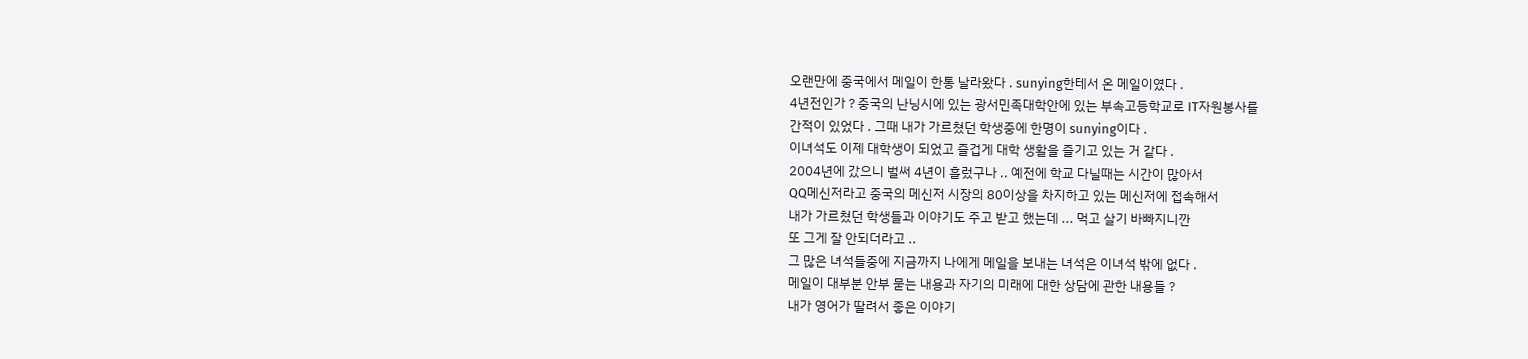오랜만에 중국에서 메일이 한통 날라왔다 . sunying한테서 온 메일이였다 .
4년전인가 ? 중국의 난닝시에 있는 광서민족대학안에 있는 부속고등학교로 IT자원봉사를
간적이 있었다 . 그때 내가 가르쳤던 학생중에 한명이 sunying이다 .
이녀석도 이제 대학생이 되었고 즐겁게 대학 생활을 즐기고 있는 거 같다 .
2004년에 갔으니 벌써 4년이 흘렀구나 .. 예전에 학교 다닐때는 시간이 많아서
QQ메신저라고 중국의 메신저 시장의 80이상을 차지하고 있는 메신저에 접속해서
내가 가르쳤던 학생들과 이야기도 주고 받고 했는데 ... 먹고 살기 바빠지니깐
또 그게 잘 안되더라고 ..
그 많은 녀석들중에 지금까지 나에게 메일을 보내는 녀석은 이녀석 밖에 없다 .
메일이 대부분 안부 묻는 내용과 자기의 미래에 대한 상담에 관한 내용들 ?
내가 영어가 딸려서 좋은 이야기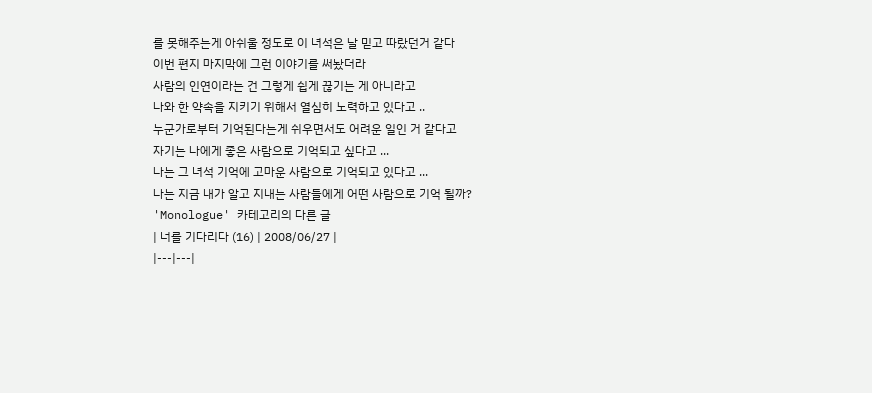를 못해주는게 아쉬울 정도로 이 녀석은 날 믿고 따랐던거 같다
이번 편지 마지막에 그런 이야기를 써놨더라
사람의 인연이라는 건 그렇게 쉽게 끊기는 게 아니라고
나와 한 약속을 지키기 위해서 열심히 노력하고 있다고 ..
누군가로부터 기억된다는게 쉬우면서도 어려운 일인 거 같다고
자기는 나에게 좋은 사람으로 기억되고 싶다고 ...
나는 그 녀석 기억에 고마운 사람으로 기억되고 있다고 ...
나는 지금 내가 알고 지내는 사람들에게 어떤 사람으로 기억 될까?
'Monologue' 카테고리의 다른 글
| 너를 기다리다 (16) | 2008/06/27 |
|---|---|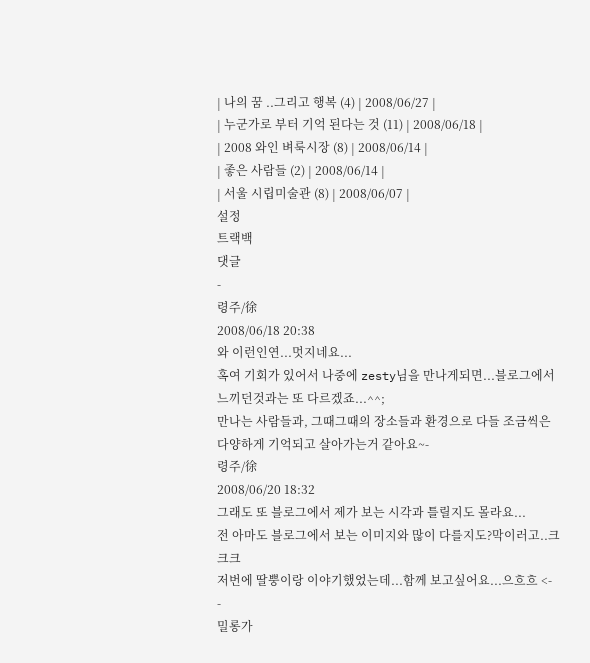| 나의 꿈 ..그리고 행복 (4) | 2008/06/27 |
| 누군가로 부터 기억 된다는 것 (11) | 2008/06/18 |
| 2008 와인 벼룩시장 (8) | 2008/06/14 |
| 좋은 사람들 (2) | 2008/06/14 |
| 서울 시립미술관 (8) | 2008/06/07 |
설정
트랙백
댓글
-
령주/徐
2008/06/18 20:38
와 이런인연...멋지네요...
혹여 기회가 있어서 나중에 zesty님을 만나게되면...블로그에서 느끼던것과는 또 다르겠죠...^^;
만나는 사람들과, 그때그때의 장소들과 환경으로 다들 조금씩은 다양하게 기억되고 살아가는거 같아요~-
령주/徐
2008/06/20 18:32
그래도 또 블로그에서 제가 보는 시각과 틀릴지도 몰라요...
전 아마도 블로그에서 보는 이미지와 많이 다를지도?막이러고..크크크
저번에 딸뿡이랑 이야기했었는데...함께 보고싶어요...으흐흐 <-
-
밀롱가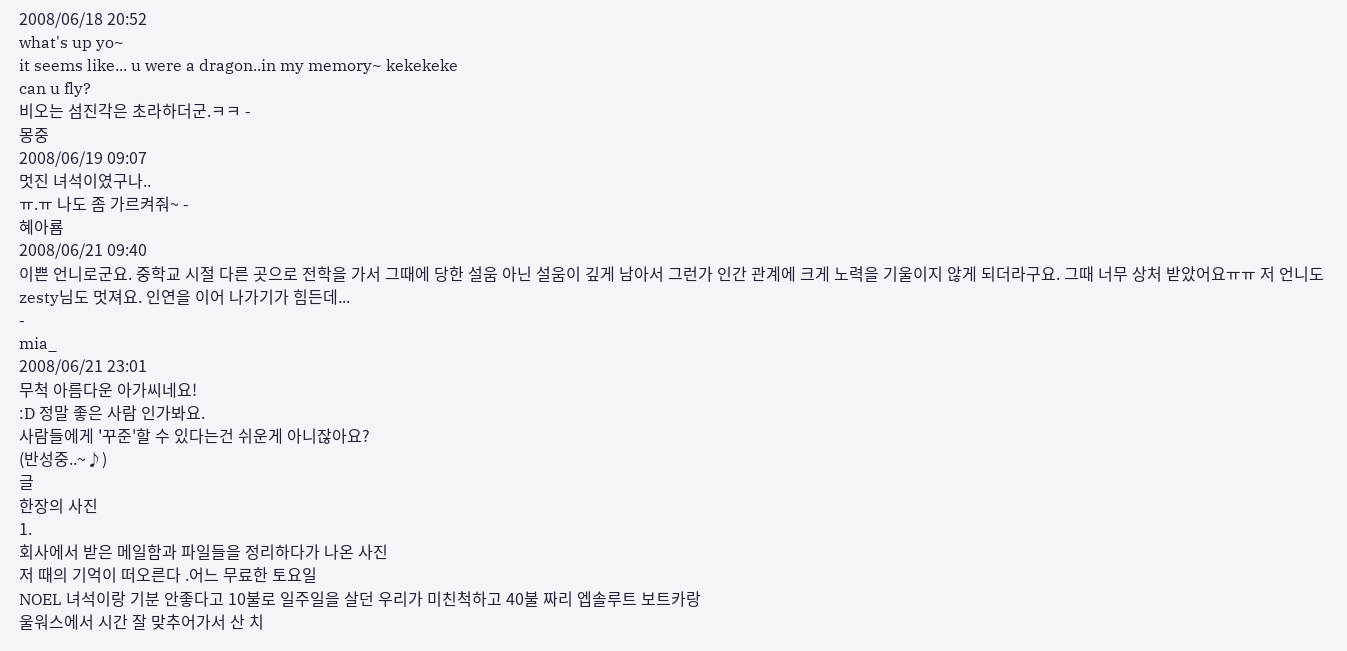2008/06/18 20:52
what's up yo~
it seems like... u were a dragon..in my memory~ kekekeke
can u fly?
비오는 섬진각은 초라하더군.ㅋㅋ -
몽중
2008/06/19 09:07
멋진 녀석이였구나..
ㅠ.ㅠ 나도 좀 가르켜줘~ -
혜아룜
2008/06/21 09:40
이쁜 언니로군요. 중학교 시절 다른 곳으로 전학을 가서 그때에 당한 설움 아닌 설움이 깊게 남아서 그런가 인간 관계에 크게 노력을 기울이지 않게 되더라구요. 그때 너무 상처 받았어요ㅠㅠ 저 언니도 zesty님도 멋져요. 인연을 이어 나가기가 힘든데...
-
mia_
2008/06/21 23:01
무척 아름다운 아가씨네요!
:D 정말 좋은 사람 인가봐요.
사람들에게 '꾸준'할 수 있다는건 쉬운게 아니잖아요?
(반성중..~♪)
글
한장의 사진
1.
회사에서 받은 메일함과 파일들을 정리하다가 나온 사진
저 때의 기억이 떠오른다 .어느 무료한 토요일
NOEL 녀석이랑 기분 안좋다고 10불로 일주일을 살던 우리가 미친척하고 40불 짜리 엡솔루트 보트카랑
울워스에서 시간 잘 맞추어가서 산 치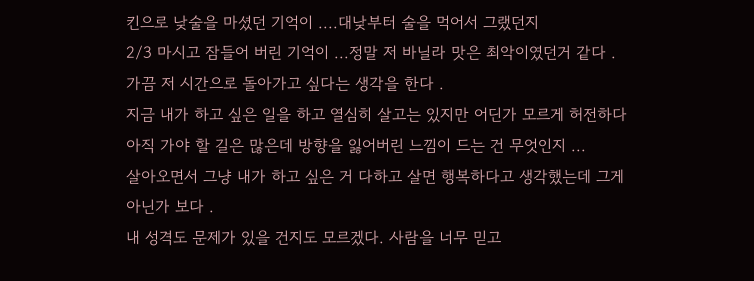킨으로 낮술을 마셨던 기억이 ....대낮부터 술을 먹어서 그랬던지
2/3 마시고 잠들어 버린 기억이 ...정말 저 바닐라 맛은 최악이였던거 같다 .
가끔 저 시간으로 돌아가고 싶다는 생각을 한다 .
지금 내가 하고 싶은 일을 하고 열심히 살고는 있지만 어딘가 모르게 허전하다
아직 가야 할 길은 많은데 방향을 잃어버린 느낌이 드는 건 무엇인지 ...
살아오면서 그냥 내가 하고 싶은 거 다하고 살면 행복하다고 생각했는데 그게 아닌가 보다 .
내 성격도 문제가 있을 건지도 모르겠다. 사람을 너무 믿고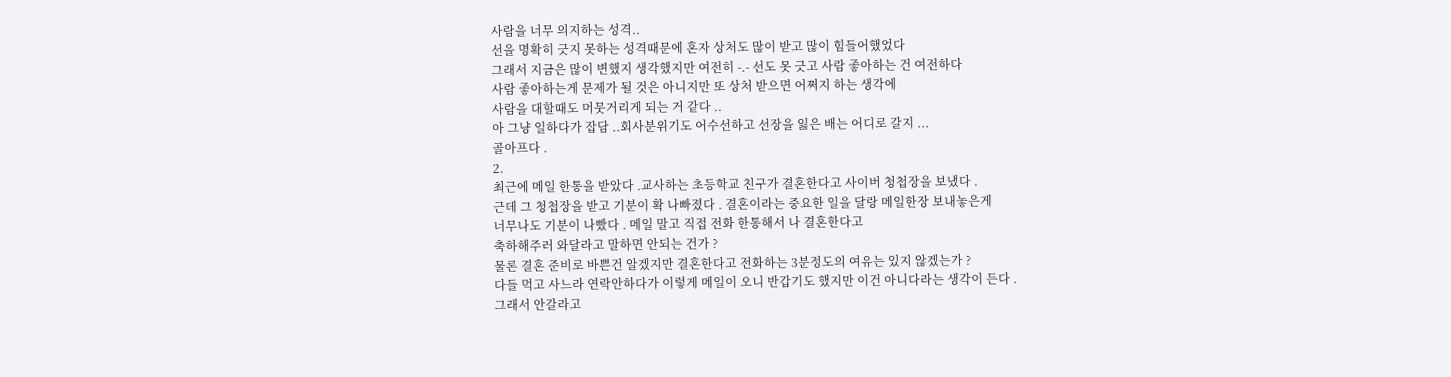사람을 너무 의지하는 성격..
선을 명확히 긋지 못하는 성격때문에 혼자 상처도 많이 받고 많이 힘들어했었다
그래서 지금은 많이 변했지 생각했지만 여전히 -.- 선도 못 긋고 사람 좋아하는 건 여전하다
사람 좋아하는게 문제가 될 것은 아니지만 또 상처 받으면 어쩌지 하는 생각에
사람을 대할때도 머뭇거리게 되는 거 같다 ..
아 그냥 일하다가 잡담 ..회사분위기도 어수선하고 선장을 잃은 배는 어디로 갈지 ...
골아프다 .
2.
최근에 메일 한통을 받았다 .교사하는 초등학교 친구가 결혼한다고 사이버 청첩장을 보냈다 .
근데 그 청첩장을 받고 기분이 확 나빠졌다 . 결혼이라는 중요한 일을 달랑 메일한장 보내놓은게
너무나도 기분이 나빴다 . 메일 말고 직접 전화 한통해서 나 결혼한다고
축하해주러 와달라고 말하면 안되는 건가 ?
물론 결혼 준비로 바쁜건 알겠지만 결혼한다고 전화하는 3분정도의 여유는 있지 않겠는가 ?
다들 먹고 사느라 연락안하다가 이렇게 메일이 오니 반갑기도 했지만 이건 아니다라는 생각이 든다 .
그래서 안갈라고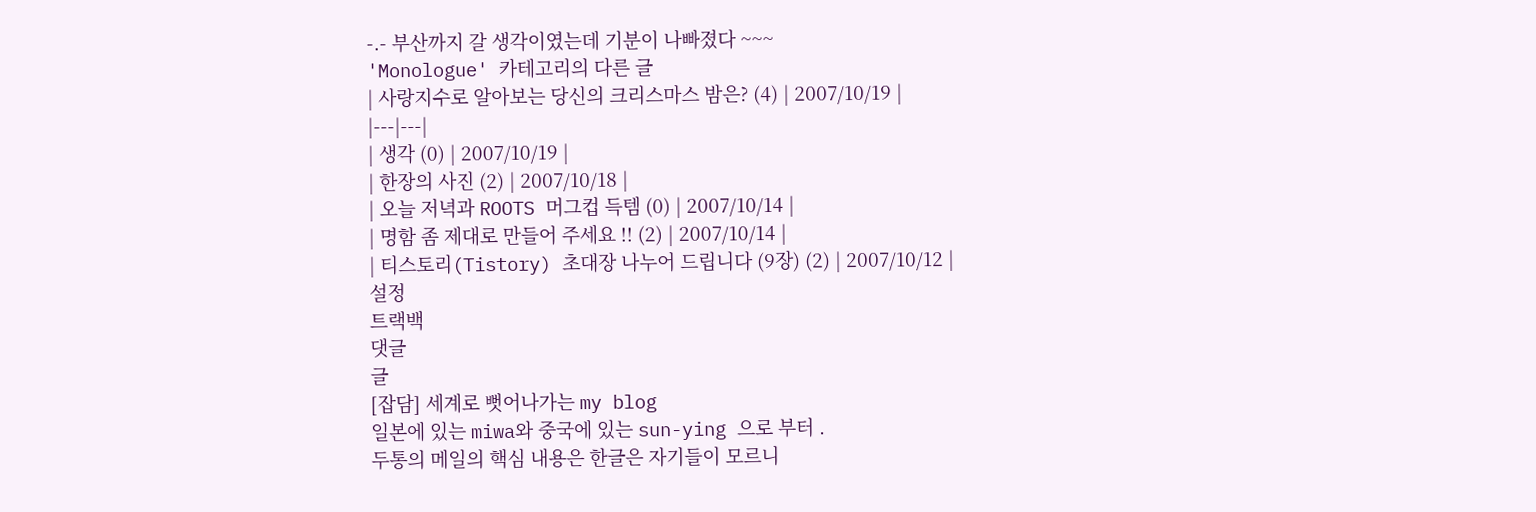-.- 부산까지 갈 생각이였는데 기분이 나빠졌다 ~~~
'Monologue' 카테고리의 다른 글
| 사랑지수로 알아보는 당신의 크리스마스 밤은? (4) | 2007/10/19 |
|---|---|
| 생각 (0) | 2007/10/19 |
| 한장의 사진 (2) | 2007/10/18 |
| 오늘 저녁과 ROOTS 머그컵 득템 (0) | 2007/10/14 |
| 명함 좀 제대로 만들어 주세요 !! (2) | 2007/10/14 |
| 티스토리(Tistory) 초대장 나누어 드립니다 (9장) (2) | 2007/10/12 |
설정
트랙백
댓글
글
[잡담] 세계로 뻣어나가는 my blog
일본에 있는 miwa와 중국에 있는 sun-ying 으로 부터 .
두통의 메일의 핵심 내용은 한글은 자기들이 모르니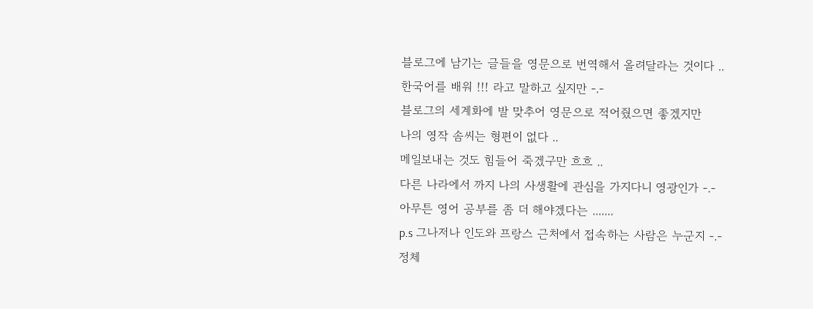블로그에 남기는 글들을 영문으로 번역해서 올려달라는 것이다 ..
한국어를 배워 !!! 라고 말하고 싶지만 -.-
블로그의 세계화에 발 맞추어 영문으로 적어줬으면 좋겠지만
나의 영작 솜씨는 형편이 없다 ..
메일보내는 것도 힘들어 죽겠구만 흐흐 ..
다른 나라에서 까지 나의 사생활에 관심을 가지다니 영광인가 -.-
아무튼 영어 공부를 좀 더 해야겠다는 .......
p.s 그나저나 인도와 프랑스 근처에서 접속하는 사람은 누군지 -.-
정체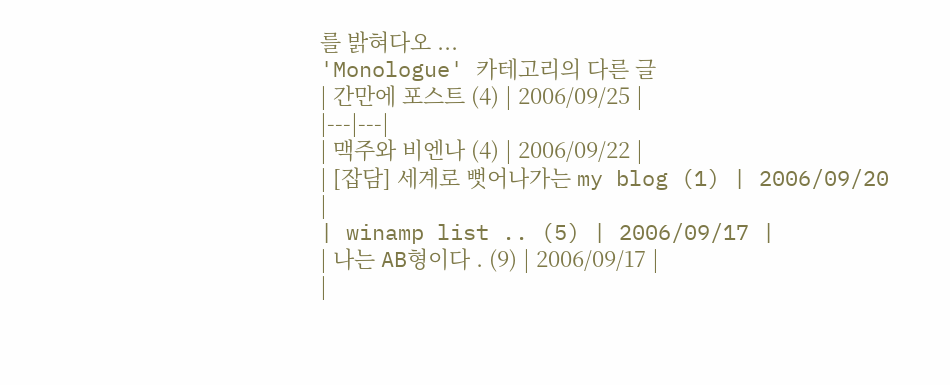를 밝혀다오 ...
'Monologue' 카테고리의 다른 글
| 간만에 포스트 (4) | 2006/09/25 |
|---|---|
| 맥주와 비엔나 (4) | 2006/09/22 |
| [잡담] 세계로 뻣어나가는 my blog (1) | 2006/09/20 |
| winamp list .. (5) | 2006/09/17 |
| 나는 AB형이다 . (9) | 2006/09/17 |
|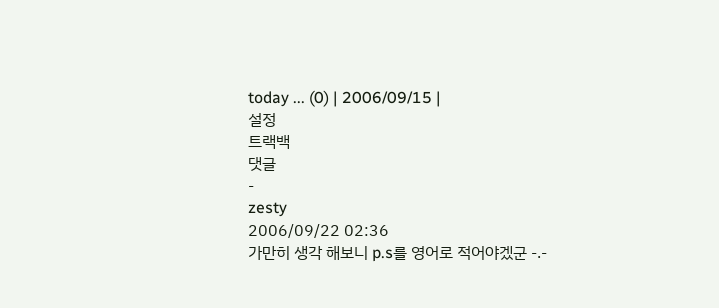today ... (0) | 2006/09/15 |
설정
트랙백
댓글
-
zesty
2006/09/22 02:36
가만히 생각 해보니 p.s를 영어로 적어야겠군 -.-